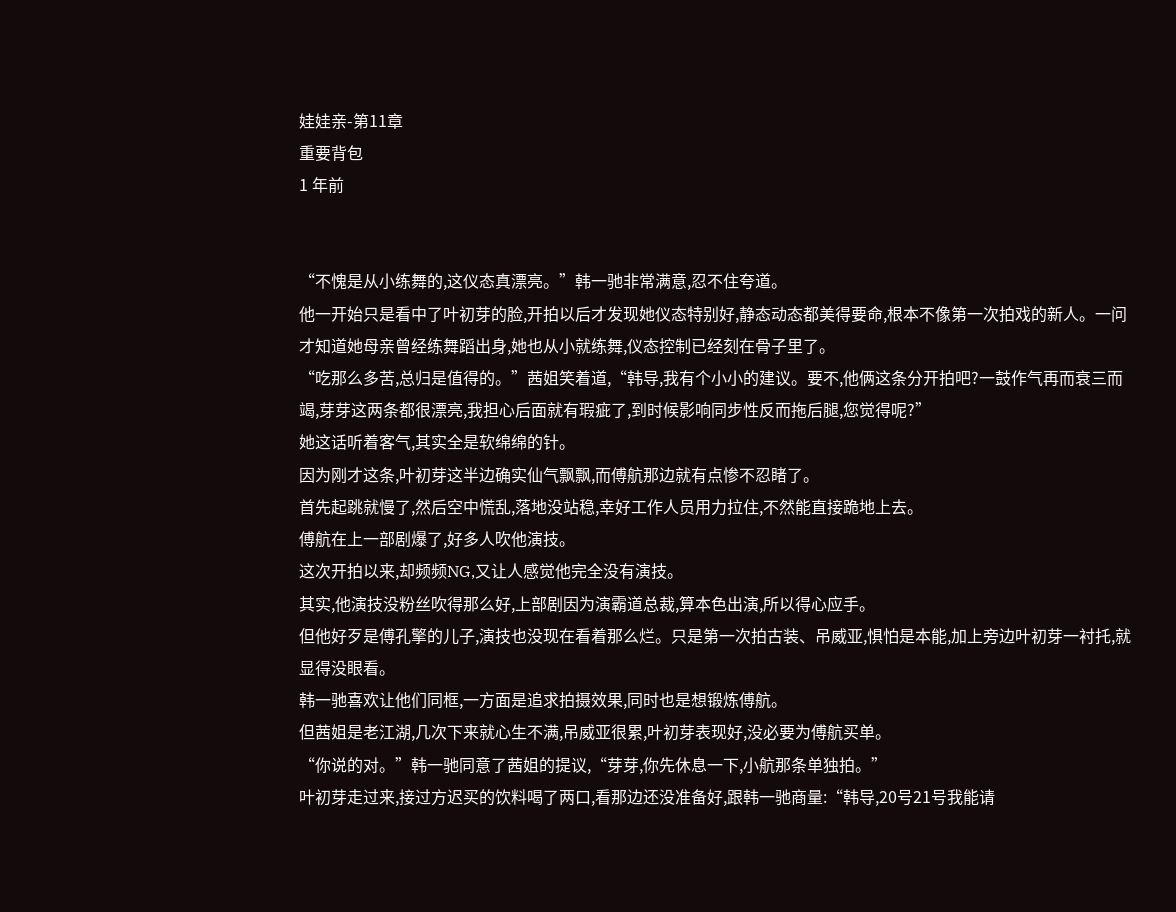娃娃亲-第11章
重要背包
1 年前


“不愧是从小练舞的,这仪态真漂亮。”韩一驰非常满意,忍不住夸道。
他一开始只是看中了叶初芽的脸,开拍以后才发现她仪态特别好,静态动态都美得要命,根本不像第一次拍戏的新人。一问才知道她母亲曾经练舞蹈出身,她也从小就练舞,仪态控制已经刻在骨子里了。
“吃那么多苦,总归是值得的。”茜姐笑着道,“韩导,我有个小小的建议。要不,他俩这条分开拍吧?一鼓作气再而衰三而竭,芽芽这两条都很漂亮,我担心后面就有瑕疵了,到时候影响同步性反而拖后腿,您觉得呢?”
她这话听着客气,其实全是软绵绵的针。
因为刚才这条,叶初芽这半边确实仙气飘飘,而傅航那边就有点惨不忍睹了。
首先起跳就慢了,然后空中慌乱,落地没站稳,幸好工作人员用力拉住,不然能直接跪地上去。
傅航在上一部剧爆了,好多人吹他演技。
这次开拍以来,却频频NG,又让人感觉他完全没有演技。
其实,他演技没粉丝吹得那么好,上部剧因为演霸道总裁,算本色出演,所以得心应手。
但他好歹是傅孔擎的儿子,演技也没现在看着那么烂。只是第一次拍古装、吊威亚,惧怕是本能,加上旁边叶初芽一衬托,就显得没眼看。
韩一驰喜欢让他们同框,一方面是追求拍摄效果,同时也是想锻炼傅航。
但茜姐是老江湖,几次下来就心生不满,吊威亚很累,叶初芽表现好,没必要为傅航买单。
“你说的对。”韩一驰同意了茜姐的提议,“芽芽,你先休息一下,小航那条单独拍。”
叶初芽走过来,接过方迟买的饮料喝了两口,看那边还没准备好,跟韩一驰商量:“韩导,20号21号我能请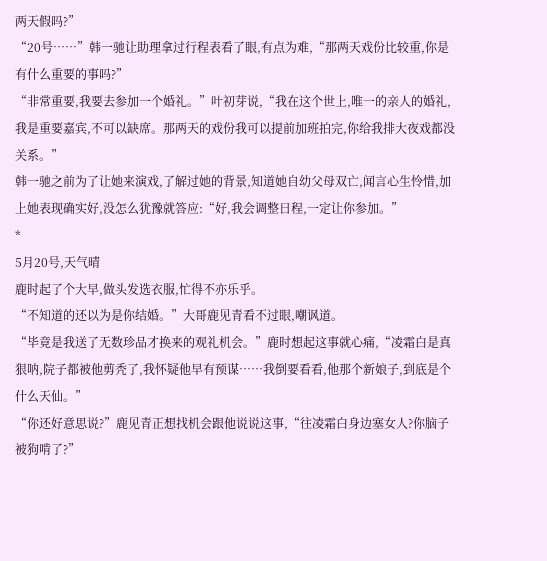两天假吗?”
“20号……”韩一驰让助理拿过行程表看了眼,有点为难,“那两天戏份比较重,你是有什么重要的事吗?”
“非常重要,我要去参加一个婚礼。”叶初芽说,“我在这个世上,唯一的亲人的婚礼,我是重要嘉宾,不可以缺席。那两天的戏份我可以提前加班拍完,你给我排大夜戏都没关系。”
韩一驰之前为了让她来演戏,了解过她的背景,知道她自幼父母双亡,闻言心生怜惜,加上她表现确实好,没怎么犹豫就答应:“好,我会调整日程,一定让你参加。”
*
5月20号,天气晴
鹿时起了个大早,做头发选衣服,忙得不亦乐乎。
“不知道的还以为是你结婚。”大哥鹿见青看不过眼,嘲讽道。
“毕竟是我送了无数珍品才换来的观礼机会。”鹿时想起这事就心痛,“凌霜白是真狠呐,院子都被他剪秃了,我怀疑他早有预谋……我倒要看看,他那个新娘子,到底是个什么天仙。”
“你还好意思说?”鹿见青正想找机会跟他说说这事,“往凌霜白身边塞女人?你脑子被狗啃了?”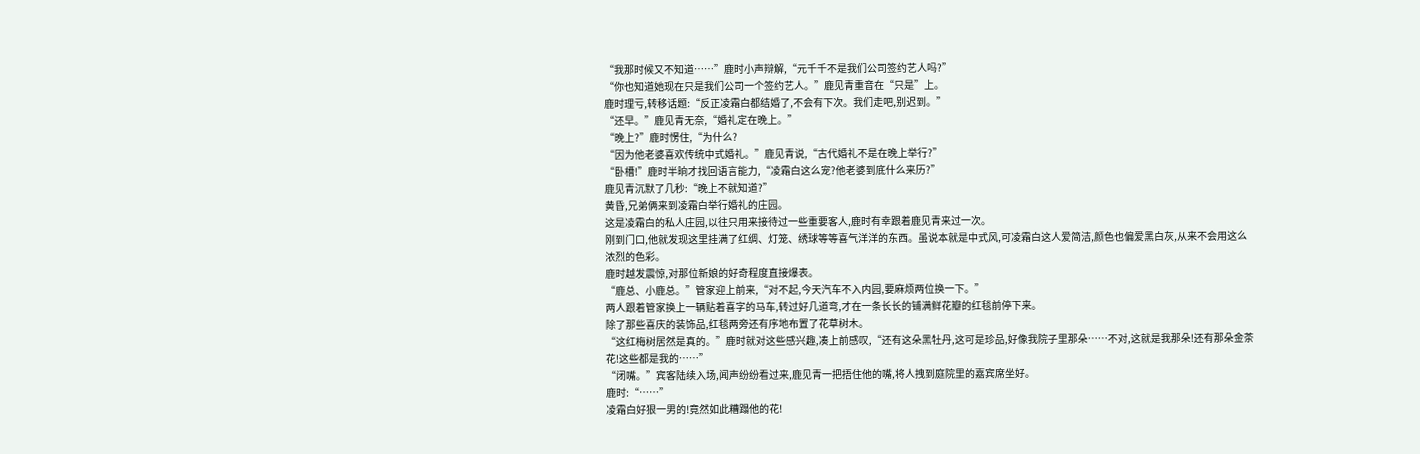“我那时候又不知道……”鹿时小声辩解,“元千千不是我们公司签约艺人吗?”
“你也知道她现在只是我们公司一个签约艺人。”鹿见青重音在“只是”上。
鹿时理亏,转移话题:“反正凌霜白都结婚了,不会有下次。我们走吧,别迟到。”
“还早。”鹿见青无奈,“婚礼定在晚上。”
“晚上?”鹿时愣住,“为什么?
“因为他老婆喜欢传统中式婚礼。”鹿见青说,“古代婚礼不是在晚上举行?”
“卧槽!”鹿时半晌才找回语言能力,“凌霜白这么宠?他老婆到底什么来历?”
鹿见青沉默了几秒:“晚上不就知道?”
黄昏,兄弟俩来到凌霜白举行婚礼的庄园。
这是凌霜白的私人庄园,以往只用来接待过一些重要客人,鹿时有幸跟着鹿见青来过一次。
刚到门口,他就发现这里挂满了红绸、灯笼、绣球等等喜气洋洋的东西。虽说本就是中式风,可凌霜白这人爱简洁,颜色也偏爱黑白灰,从来不会用这么浓烈的色彩。
鹿时越发震惊,对那位新娘的好奇程度直接爆表。
“鹿总、小鹿总。”管家迎上前来,“对不起,今天汽车不入内园,要麻烦两位换一下。”
两人跟着管家换上一辆贴着喜字的马车,转过好几道弯,才在一条长长的铺满鲜花瓣的红毯前停下来。
除了那些喜庆的装饰品,红毯两旁还有序地布置了花草树木。
“这红梅树居然是真的。”鹿时就对这些感兴趣,凑上前感叹,“还有这朵黑牡丹,这可是珍品,好像我院子里那朵……不对,这就是我那朵!还有那朵金茶花!这些都是我的……”
“闭嘴。”宾客陆续入场,闻声纷纷看过来,鹿见青一把捂住他的嘴,将人拽到庭院里的嘉宾席坐好。
鹿时:“……”
凌霜白好狠一男的!竟然如此糟蹋他的花!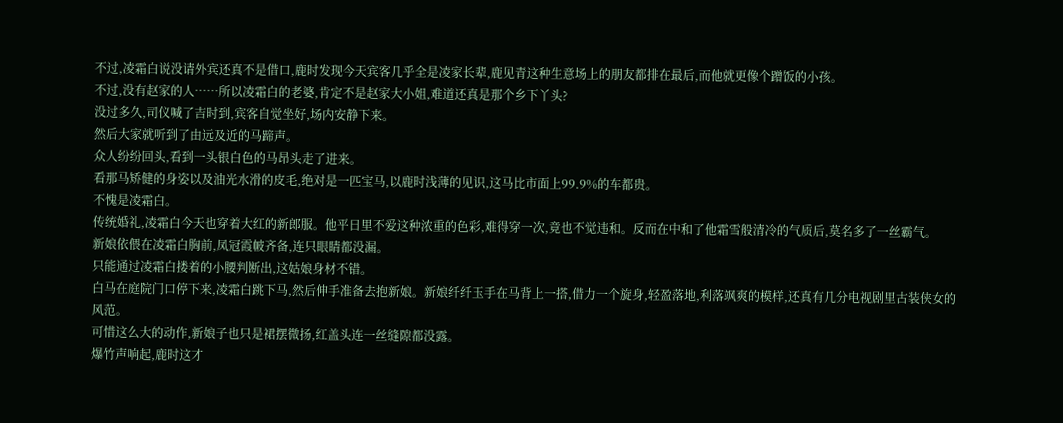不过,凌霜白说没请外宾还真不是借口,鹿时发现今天宾客几乎全是凌家长辈,鹿见青这种生意场上的朋友都排在最后,而他就更像个蹭饭的小孩。
不过,没有赵家的人……所以凌霜白的老婆,肯定不是赵家大小姐,难道还真是那个乡下丫头?
没过多久,司仪喊了吉时到,宾客自觉坐好,场内安静下来。
然后大家就听到了由远及近的马蹄声。
众人纷纷回头,看到一头银白色的马昂头走了进来。
看那马矫健的身姿以及油光水滑的皮毛,绝对是一匹宝马,以鹿时浅薄的见识,这马比市面上99.9%的车都贵。
不愧是凌霜白。
传统婚礼,凌霜白今天也穿着大红的新郎服。他平日里不爱这种浓重的色彩,难得穿一次,竟也不觉违和。反而在中和了他霜雪般清冷的气质后,莫名多了一丝霸气。
新娘依偎在凌霜白胸前,凤冠霞帔齐备,连只眼睛都没漏。
只能通过凌霜白搂着的小腰判断出,这姑娘身材不错。
白马在庭院门口停下来,凌霜白跳下马,然后伸手准备去抱新娘。新娘纤纤玉手在马背上一搭,借力一个旋身,轻盈落地,利落飒爽的模样,还真有几分电视剧里古装侠女的风范。
可惜这么大的动作,新娘子也只是裙摆微扬,红盖头连一丝缝隙都没露。
爆竹声响起,鹿时这才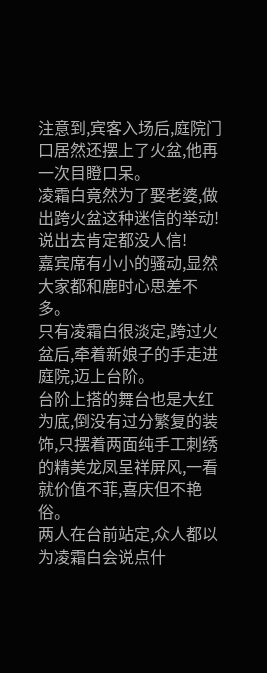注意到,宾客入场后,庭院门口居然还摆上了火盆,他再一次目瞪口呆。
凌霜白竟然为了娶老婆,做出跨火盆这种迷信的举动!
说出去肯定都没人信!
嘉宾席有小小的骚动,显然大家都和鹿时心思差不多。
只有凌霜白很淡定,跨过火盆后,牵着新娘子的手走进庭院,迈上台阶。
台阶上搭的舞台也是大红为底,倒没有过分繁复的装饰,只摆着两面纯手工刺绣的精美龙凤呈祥屏风,一看就价值不菲,喜庆但不艳俗。
两人在台前站定,众人都以为凌霜白会说点什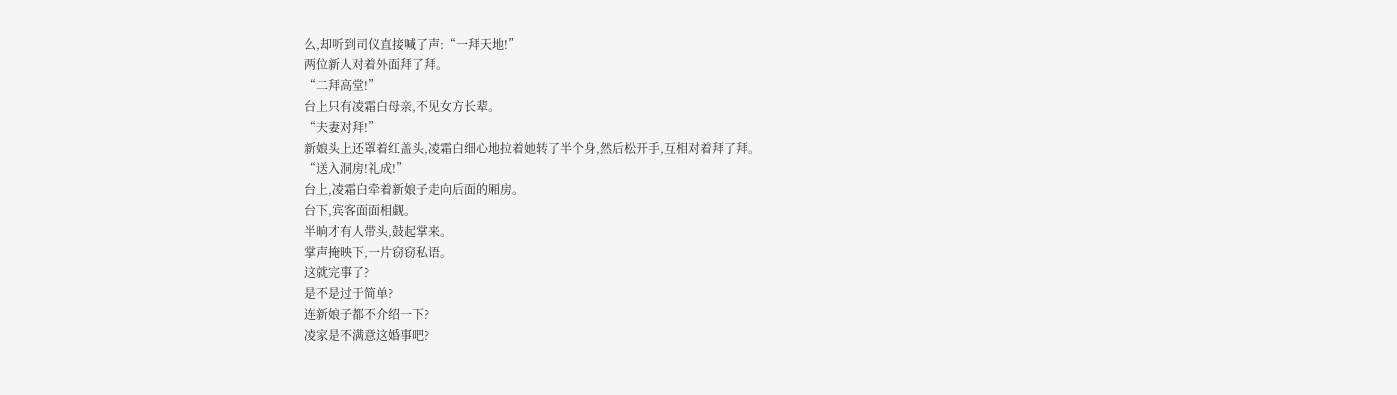么,却听到司仪直接喊了声:“一拜天地!”
两位新人对着外面拜了拜。
“二拜高堂!”
台上只有凌霜白母亲,不见女方长辈。
“夫妻对拜!”
新娘头上还罩着红盖头,凌霜白细心地拉着她转了半个身,然后松开手,互相对着拜了拜。
“送入洞房!礼成!”
台上,凌霜白牵着新娘子走向后面的厢房。
台下,宾客面面相觑。
半晌才有人带头,鼓起掌来。
掌声掩映下,一片窃窃私语。
这就完事了?
是不是过于简单?
连新娘子都不介绍一下?
凌家是不满意这婚事吧?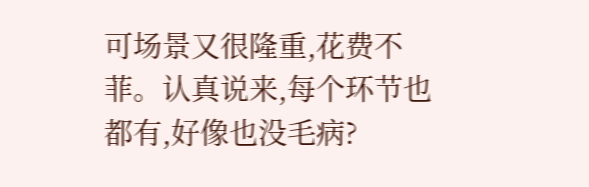可场景又很隆重,花费不菲。认真说来,每个环节也都有,好像也没毛病?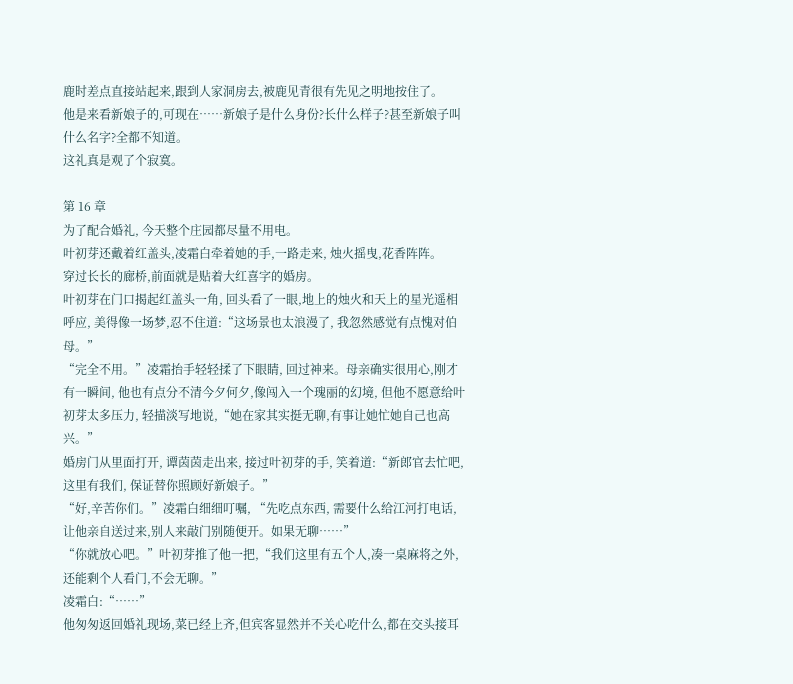鹿时差点直接站起来,跟到人家洞房去,被鹿见青很有先见之明地按住了。
他是来看新娘子的,可现在……新娘子是什么身份?长什么样子?甚至新娘子叫什么名字?全都不知道。
这礼真是观了个寂寞。

第 16 章
为了配合婚礼, 今天整个庄园都尽量不用电。
叶初芽还戴着红盖头,凌霜白牵着她的手,一路走来, 烛火摇曳,花香阵阵。
穿过长长的廊桥,前面就是贴着大红喜字的婚房。
叶初芽在门口揭起红盖头一角, 回头看了一眼,地上的烛火和天上的星光遥相呼应, 美得像一场梦,忍不住道:“这场景也太浪漫了, 我忽然感觉有点愧对伯母。”
“完全不用。”凌霜抬手轻轻揉了下眼睛, 回过神来。母亲确实很用心,刚才有一瞬间, 他也有点分不清今夕何夕,像闯入一个瑰丽的幻境, 但他不愿意给叶初芽太多压力, 轻描淡写地说,“她在家其实挺无聊,有事让她忙她自己也高兴。”
婚房门从里面打开, 谭茵茵走出来, 接过叶初芽的手, 笑着道:“新郎官去忙吧,这里有我们, 保证替你照顾好新娘子。”
“好,辛苦你们。”凌霜白细细叮嘱, “先吃点东西, 需要什么给江河打电话, 让他亲自送过来,别人来敲门别随便开。如果无聊……”
“你就放心吧。”叶初芽推了他一把,“我们这里有五个人,凑一桌麻将之外,还能剩个人看门,不会无聊。”
凌霜白:“……”
他匆匆返回婚礼现场,菜已经上齐,但宾客显然并不关心吃什么,都在交头接耳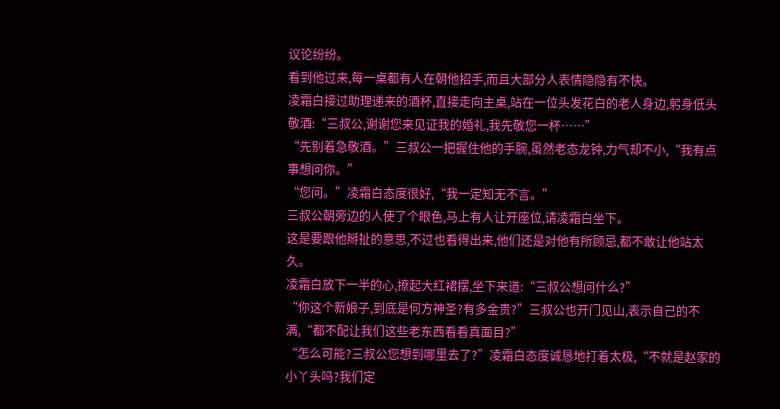议论纷纷。
看到他过来,每一桌都有人在朝他招手,而且大部分人表情隐隐有不快。
凌霜白接过助理递来的酒杯,直接走向主桌,站在一位头发花白的老人身边,躬身低头敬酒:“三叔公,谢谢您来见证我的婚礼,我先敬您一杯……”
“先别着急敬酒。”三叔公一把握住他的手腕,虽然老态龙钟,力气却不小,“我有点事想问你。”
“您问。”凌霜白态度很好,“我一定知无不言。”
三叔公朝旁边的人使了个眼色,马上有人让开座位,请凌霜白坐下。
这是要跟他掰扯的意思,不过也看得出来,他们还是对他有所顾忌,都不敢让他站太久。
凌霜白放下一半的心,撩起大红裙摆,坐下来道:“三叔公想问什么?”
“你这个新娘子,到底是何方神圣?有多金贵?”三叔公也开门见山,表示自己的不满,“都不配让我们这些老东西看看真面目?”
“怎么可能?三叔公您想到哪里去了?”凌霜白态度诚恳地打着太极,“不就是赵家的小丫头吗?我们定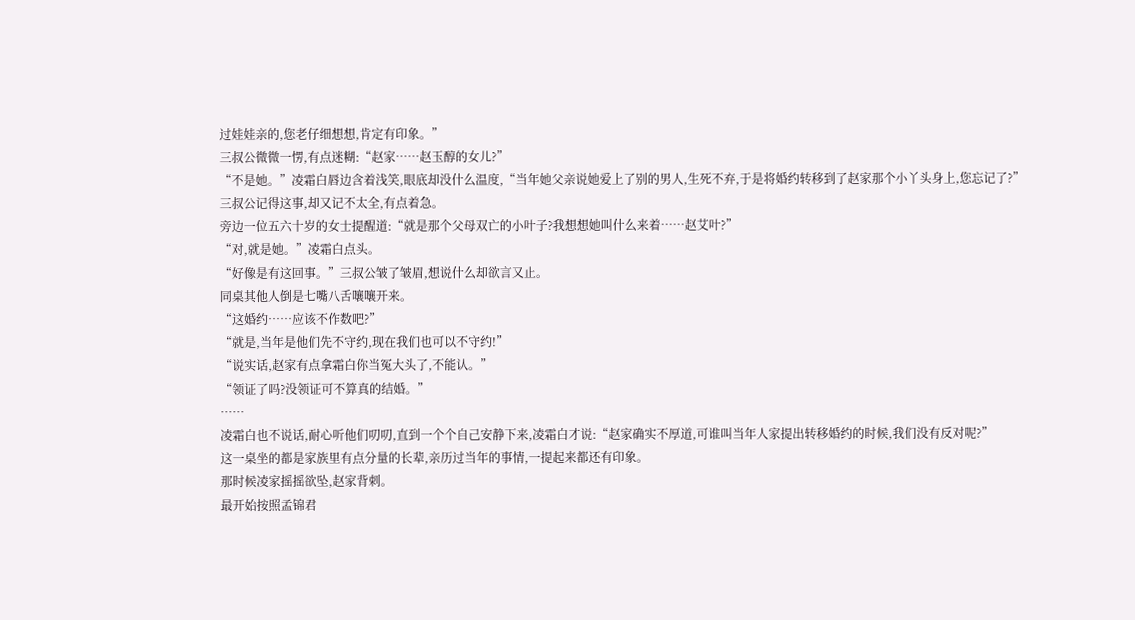过娃娃亲的,您老仔细想想,肯定有印象。”
三叔公微微一愣,有点迷糊:“赵家……赵玉醇的女儿?”
“不是她。”凌霜白唇边含着浅笑,眼底却没什么温度,“当年她父亲说她爱上了别的男人,生死不弃,于是将婚约转移到了赵家那个小丫头身上,您忘记了?”
三叔公记得这事,却又记不太全,有点着急。
旁边一位五六十岁的女士提醒道:“就是那个父母双亡的小叶子?我想想她叫什么来着……赵艾叶?”
“对,就是她。”凌霜白点头。
“好像是有这回事。”三叔公皱了皱眉,想说什么却欲言又止。
同桌其他人倒是七嘴八舌嚷嚷开来。
“这婚约……应该不作数吧?”
“就是,当年是他们先不守约,现在我们也可以不守约!”
“说实话,赵家有点拿霜白你当冤大头了,不能认。”
“领证了吗?没领证可不算真的结婚。”
……
凌霜白也不说话,耐心听他们叨叨,直到一个个自己安静下来,凌霜白才说:“赵家确实不厚道,可谁叫当年人家提出转移婚约的时候,我们没有反对呢?”
这一桌坐的都是家族里有点分量的长辈,亲历过当年的事情,一提起来都还有印象。
那时候凌家摇摇欲坠,赵家背刺。
最开始按照孟锦君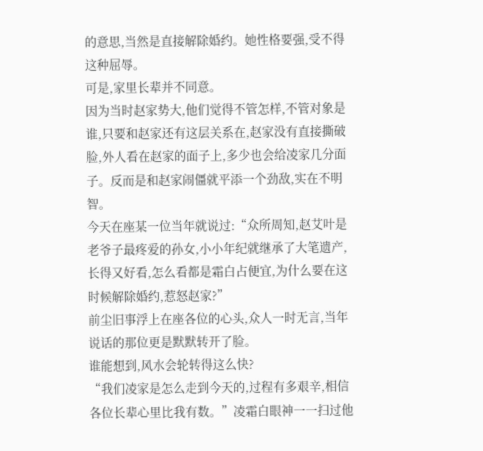的意思,当然是直接解除婚约。她性格要强,受不得这种屈辱。
可是,家里长辈并不同意。
因为当时赵家势大,他们觉得不管怎样,不管对象是谁,只要和赵家还有这层关系在,赵家没有直接撕破脸,外人看在赵家的面子上,多少也会给凌家几分面子。反而是和赵家闹僵就平添一个劲敌,实在不明智。
今天在座某一位当年就说过:“众所周知,赵艾叶是老爷子最疼爱的孙女,小小年纪就继承了大笔遗产,长得又好看,怎么看都是霜白占便宜,为什么要在这时候解除婚约,惹怒赵家?”
前尘旧事浮上在座各位的心头,众人一时无言,当年说话的那位更是默默转开了脸。
谁能想到,风水会轮转得这么快?
“我们凌家是怎么走到今天的,过程有多艰辛,相信各位长辈心里比我有数。”凌霜白眼神一一扫过他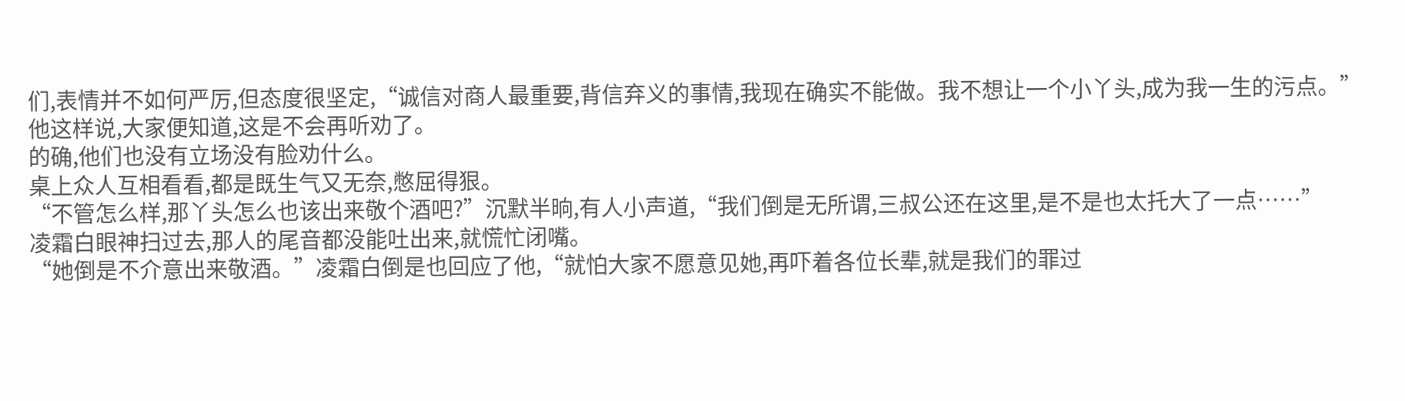们,表情并不如何严厉,但态度很坚定,“诚信对商人最重要,背信弃义的事情,我现在确实不能做。我不想让一个小丫头,成为我一生的污点。”
他这样说,大家便知道,这是不会再听劝了。
的确,他们也没有立场没有脸劝什么。
桌上众人互相看看,都是既生气又无奈,憋屈得狠。
“不管怎么样,那丫头怎么也该出来敬个酒吧?”沉默半晌,有人小声道,“我们倒是无所谓,三叔公还在这里,是不是也太托大了一点……”
凌霜白眼神扫过去,那人的尾音都没能吐出来,就慌忙闭嘴。
“她倒是不介意出来敬酒。”凌霜白倒是也回应了他,“就怕大家不愿意见她,再吓着各位长辈,就是我们的罪过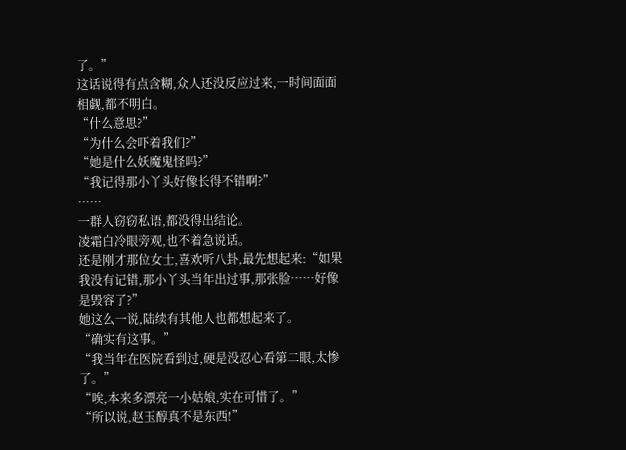了。”
这话说得有点含糊,众人还没反应过来,一时间面面相觑,都不明白。
“什么意思?”
“为什么会吓着我们?”
“她是什么妖魔鬼怪吗?”
“我记得那小丫头好像长得不错啊?”
……
一群人窃窃私语,都没得出结论。
凌霜白冷眼旁观,也不着急说话。
还是刚才那位女士,喜欢听八卦,最先想起来:“如果我没有记错,那小丫头当年出过事,那张脸……好像是毁容了?”
她这么一说,陆续有其他人也都想起来了。
“确实有这事。”
“我当年在医院看到过,硬是没忍心看第二眼,太惨了。”
“唉,本来多漂亮一小姑娘,实在可惜了。”
“所以说,赵玉醇真不是东西!”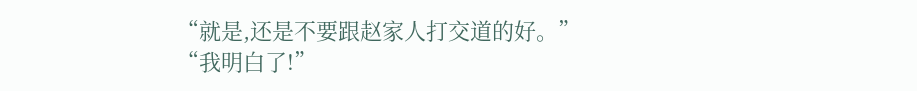“就是,还是不要跟赵家人打交道的好。”
“我明白了!”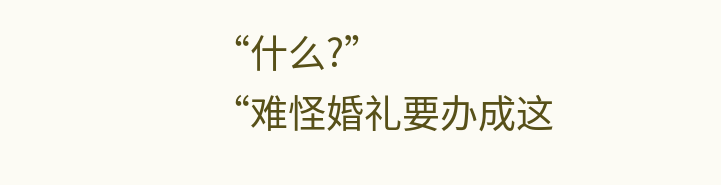“什么?”
“难怪婚礼要办成这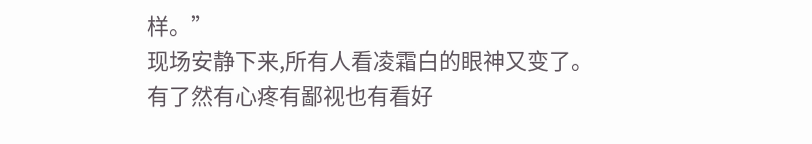样。”
现场安静下来,所有人看凌霜白的眼神又变了。
有了然有心疼有鄙视也有看好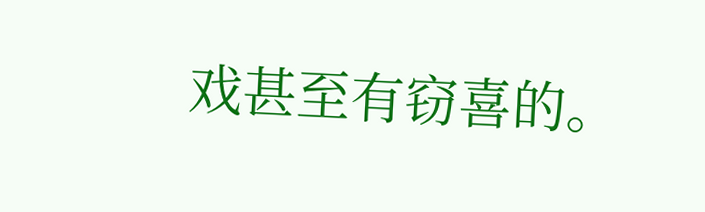戏甚至有窃喜的。